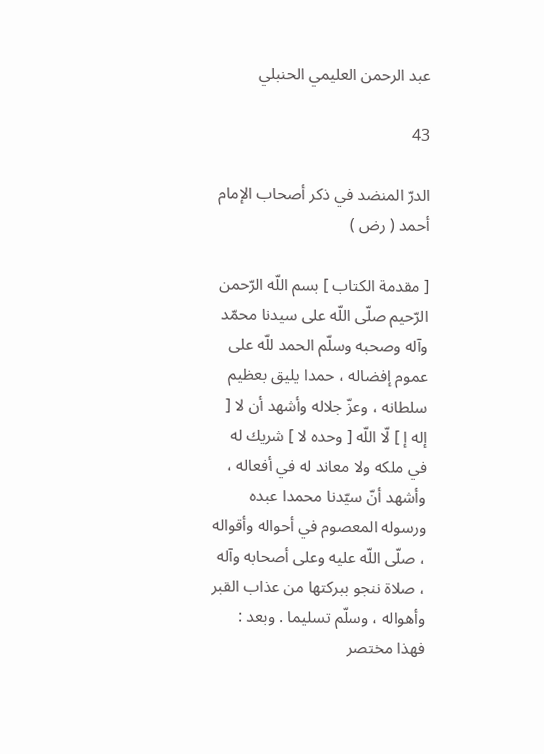عبد الرحمن العليمي الحنبلي

43

الدرّ المنضد في ذكر أصحاب الإمام أحمد ( رض )

[ مقدمة الكتاب ] بسم اللّه الرّحمن الرّحيم صلّى اللّه على سيدنا محمّد وآله وصحبه وسلّم الحمد للّه على عموم إفضاله ، حمدا يليق بعظيم سلطانه ، وعزّ جلاله وأشهد أن لا [ إله إ ] لّا اللّه [ وحده لا ] شريك له في ملكه ولا معاند له في أفعاله ، وأشهد أنّ سيّدنا محمدا عبده ورسوله المعصوم في أحواله وأقواله ، صلّى اللّه عليه وعلى أصحابه وآله ، صلاة ننجو ببركتها من عذاب القبر وأهواله ، وسلّم تسليما . وبعد : فهذا مختصر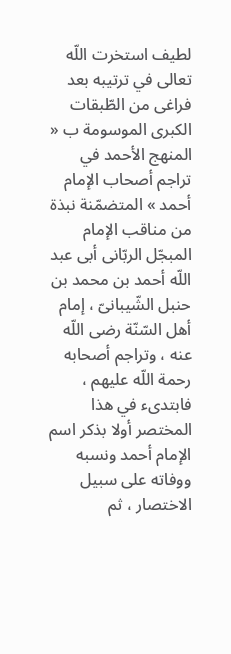لطيف استخرت اللّه تعالى في ترتيبه بعد فراغى من الطّبقات الكبرى الموسومة ب « المنهج الأحمد في تراجم أصحاب الإمام أحمد » المتضمّنة نبذة من مناقب الإمام المبجّل الربّانى أبى عبد اللّه أحمد بن محمد بن حنبل الشّيبانىّ ، إمام أهل السّنّة رضى اللّه عنه ، وتراجم أصحابه رحمة اللّه عليهم ، فابتدىء في هذا المختصر أولا بذكر اسم الإمام أحمد ونسبه ووفاته على سبيل الاختصار ، ثم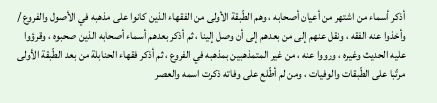أذكر أسماء من اشتهر من أعيان أصحابه ، وهم الطّبقة الأولى من الفقهاء الذين كانوا على مذهبه في الأصول والفروع / وأخذوا عنه الفقه ، ونقل عنهم إلى من بعدهم إلى أن وصل إلينا ، ثم أذكر بعدهم أسماء أصحابه الذين صحبوه ، وقرؤوا عليه الحديث وغيره ، ورووا عنه ، من غير المتمذهبين بمذهبه في الفروع ، ثم أذكر فقهاء الحنابلة من بعد الطّبقة الأولى مرتّبا على الطّبقات والوفيات ، ومن لم أطّلع على وفاته ذكرت اسمه والعصر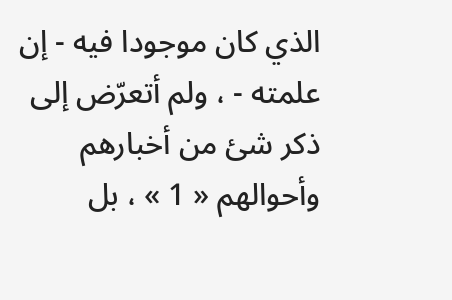الذي كان موجودا فيه - إن علمته - ، ولم أتعرّض إلى ذكر شئ من أخبارهم وأحوالهم « 1 » ، بل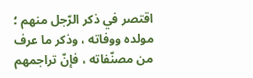اقتصر في ذكر الرّجل منهم ؛ مولده ووفاته ، وذكر ما عرف من مصنّفاته ، فإنّ تراجمهم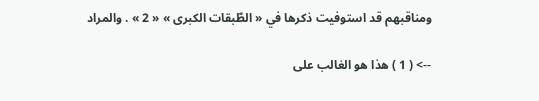ومناقبهم قد استوفيت ذكرها في « الطّبقات الكبرى » « 2 » . والمراد

--> ( 1 ) هذا هو الغالب على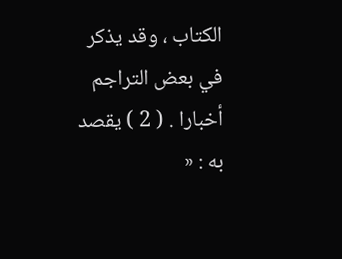الكتاب ، وقد يذكر في بعض التراجم أخبارا . ( 2 ) يقصد به : «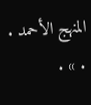المنهج الأحمد . . » .